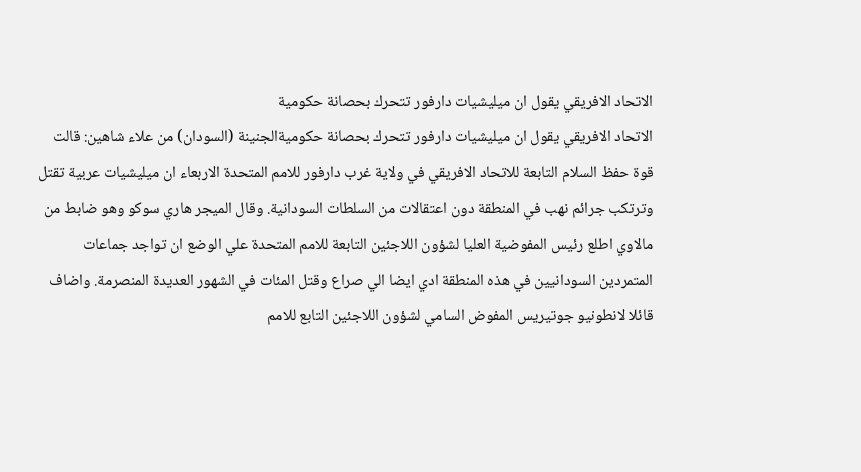الاتحاد الافريقي يقول ان ميليشيات دارفور تتحرك بحصانة حكومية
الاتحاد الافريقي يقول ان ميليشيات دارفور تتحرك بحصانة حكوميةالجنينة (السودان) من علاء شاهين: قالت قوة حفظ السلام التابعة للاتحاد الافريقي في ولاية غرب دارفور للامم المتحدة الاربعاء ان ميليشيات عربية تقتل وترتكب جرائم نهب في المنطقة دون اعتقالات من السلطات السودانية. وقال الميجر هاري سوكو وهو ضابط من مالاوي اطلع رئيس المفوضية العليا لشؤون اللاجئين التابعة للامم المتحدة علي الوضع ان تواجد جماعات المتمردين السودانيين في هذه المنطقة ادي ايضا الي صراع وقتل المئات في الشهور العديدة المنصرمة. واضاف قائلا لانطونيو جوتيريس المفوض السامي لشؤون اللاجئين التابع للامم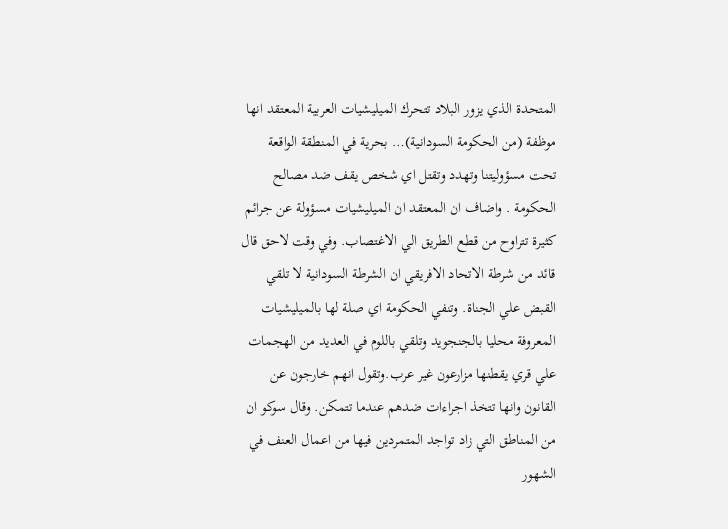المتحدة الذي يزور البلاد تتحرك الميليشيات العربية المعتقد انها موظفة (من الحكومة السودانية)… بحرية في المنطقة الواقعة تحت مسؤوليتنا وتهدد وتقتل اي شخص يقف ضد مصالح الحكومة . واضاف ان المعتقد ان الميليشيات مسؤولة عن جرائم كثيرة تتراوح من قطع الطريق الي الاغتصاب. وفي وقت لاحق قال قائد من شرطة الاتحاد الافريقي ان الشرطة السودانية لا تلقي القبض علي الجناة. وتنفي الحكومة اي صلة لها بالميليشيات المعروفة محليا بالجنجويد وتلقي باللوم في العديد من الهجمات علي قري يقطنها مزارعون غير عرب.وتقول انهم خارجون عن القانون وانها تتخذ اجراءات ضدهم عندما تتمكن. وقال سوكو ان من المناطق التي زاد تواجد المتمردين فيها من اعمال العنف في الشهور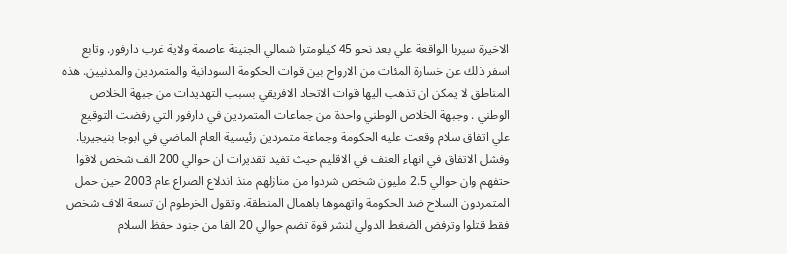الاخيرة سيربا الواقعة علي بعد نحو 45 كيلومترا شمالي الجنينة عاصمة ولاية غرب دارفور. وتابع اسفر ذلك عن خسارة المئات من الارواح بين قوات الحكومة السودانية والمتمردين والمدنيين. هذه المناطق لا يمكن ان تذهب اليها قوات الاتحاد الافريقي بسبب التهديدات من جبهة الخلاص الوطني . وجبهة الخلاص الوطني واحدة من جماعات المتمردين في دارفور التي رفضت التوقيع علي اتفاق سلام وقعت عليه الحكومة وجماعة متمردين رئيسية العام الماضي في ابوجا بنيجيريا. وفشل الاتفاق في انهاء العنف في الاقليم حيث تفيد تقديرات ان حوالي 200 الف شخص لاقوا حتفهم وان حوالي 2.5 مليون شخص شردوا من منازلهم منذ اندلاع الصراع عام 2003 حين حمل المتمردون السلاح ضد الحكومة واتهموها باهمال المنطقة. وتقول الخرطوم ان تسعة الاف شخص فقط قتلوا وترفض الضغط الدولي لنشر قوة تضم حوالي 20 الفا من جنود حفظ السلام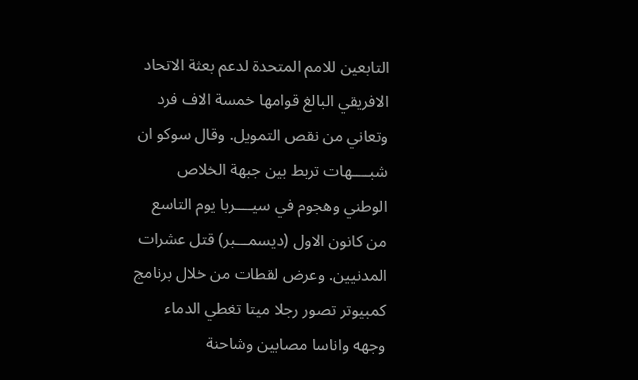التابعين للامم المتحدة لدعم بعثة الاتحاد الافريقي البالغ قوامها خمسة الاف فرد وتعاني من نقص التمويل. وقال سوكو ان شبــــهات تربط بين جبهة الخلاص الوطني وهجوم في سيــــربا يوم التاسع من كانون الاول (ديسمـــبر) قتل عشرات المدنيين. وعرض لقطات من خلال برنامج كمبيوتر تصور رجلا ميتا تغطي الدماء وجهه واناسا مصابين وشاحنة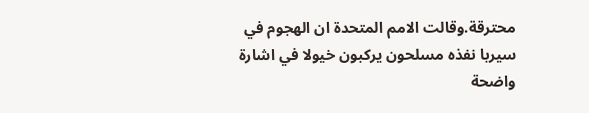محترقة.وقالت الامم المتحدة ان الهجوم في سيربا نفذه مسلحون يركبون خيولا في اشارة واضحة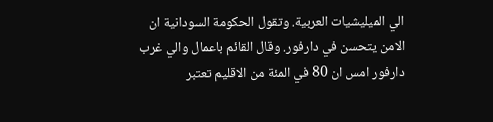الي الميليشيات العربية. وتقول الحكومة السودانية ان الامن يتحسن في دارفور. وقال القائم باعمال والي غرب دارفور امس ان 80 في المئة من الاقليم تعتبر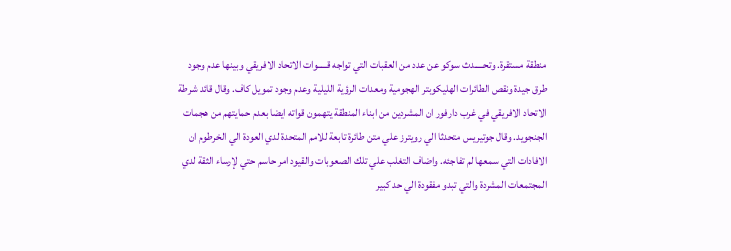منطقة مستقرة. وتحـــــدث سوكو عن عدد من العقبات التي تواجه قـــــوات الاتحاد الافريقي وبينها عدم وجود طرق جيدة ونقص الطائرات الهليكوبتر الهجومية ومعدات الرؤية الليلية وعدم وجود تمويل كاف. وقال قائد شرطة الاتحاد الافريقي في غرب دارفور ان المشردين من ابناء المنطقة يتهمون قواته ايضا بعدم حمايتهم من هجمات الجنجويد. وقال جوتيريس متحدثا الي رويترز علي متن طائرة تابعة للامم المتحدة لدي العودة الي الخرطوم ان الافادات التي سمعها لم تفاجئه. واضاف التغلب علي تلك الصعوبات والقيود امر حاسم حتي لإرساء الثقة لدي المجتمعات المشردة والتي تبدو مفقودة الي حد كبير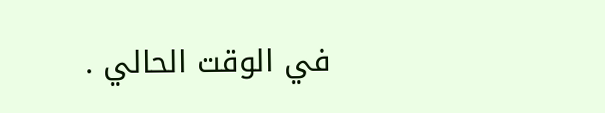في الوقت الحالي .